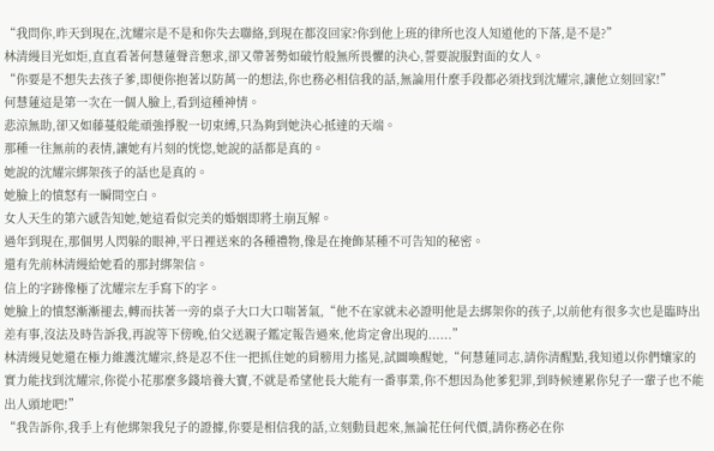“我問你,昨天到現在,沈耀宗是不是和你失去聯絡,到現在都沒回家?你到他上班的律所也沒人知道他的下落,是不是?”
林清縵目光如炬,直直看著何慧蓮聲音懇求,卻又帶著勢如破竹般無所畏懼的決心,誓要說服對面的女人。
“你要是不想失去孩子爹,即便你抱著以防萬一的想法,你也務必相信我的話,無論用什麼手段都必須找到沈耀宗,讓他立刻回家!”
何慧蓮這是第一次在一個人臉上,看到這種神情。
悲涼無助,卻又如藤蔓般能頑強掙脫一切束縛,只為夠到她決心抵達的天端。
那種一往無前的表情,讓她有片刻的恍惚,她說的話都是真的。
她說的沈耀宗綁架孩子的話也是真的。
她臉上的憤怒有一瞬間空白。
女人天生的第六感告知她,她這看似完美的婚姻即將土崩瓦解。
過年到現在,那個男人閃躲的眼神,平日裡送來的各種禮物,像是在掩飾某種不可告知的秘密。
還有先前林清縵給她看的那封綁架信。
信上的字跡像極了沈耀宗左手寫下的字。
她臉上的憤怒漸漸褪去,轉而扶著一旁的桌子大口大口喘著氣,“他不在家就未必證明他是去綁架你的孩子,以前他有很多次也是臨時出差有事,沒法及時告訴我,再說等下傍晚,伯父送親子鑑定報告過來,他肯定會出現的......”
林清縵見她還在極力維護沈耀宗,終是忍不住一把抓住她的肩膀用力搖晃,試圖喚醒她,“何慧蓮同志,請你清醒點,我知道以你們孃家的實力能找到沈耀宗,你從小花那麼多錢培養大寶,不就是希望他長大能有一番事業,你不想因為他爹犯罪,到時候連累你兒子一輩子也不能出人頭地吧!”
“我告訴你,我手上有他綁架我兒子的證據,你要是相信我的話,立刻動員起來,無論花任何代價,請你務必在你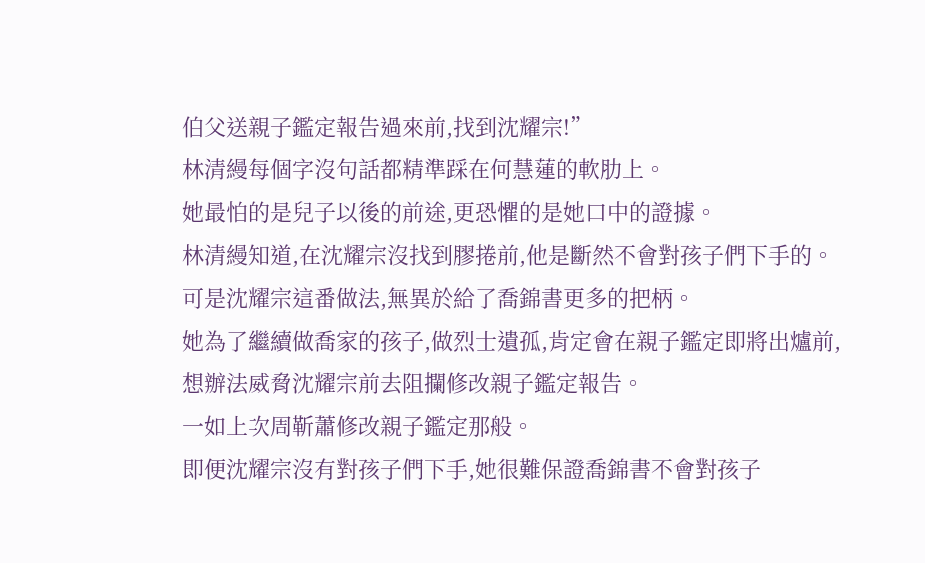伯父送親子鑑定報告過來前,找到沈耀宗!”
林清縵每個字沒句話都精準踩在何慧蓮的軟肋上。
她最怕的是兒子以後的前途,更恐懼的是她口中的證據。
林清縵知道,在沈耀宗沒找到膠捲前,他是斷然不會對孩子們下手的。
可是沈耀宗這番做法,無異於給了喬錦書更多的把柄。
她為了繼續做喬家的孩子,做烈士遺孤,肯定會在親子鑑定即將出爐前,想辦法威脅沈耀宗前去阻攔修改親子鑑定報告。
一如上次周靳蕭修改親子鑑定那般。
即便沈耀宗沒有對孩子們下手,她很難保證喬錦書不會對孩子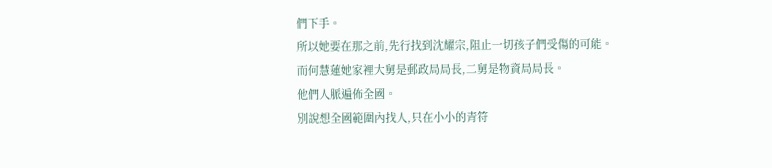們下手。
所以她要在那之前,先行找到沈耀宗,阻止一切孩子們受傷的可能。
而何慧蓮她家裡大舅是郵政局局長,二舅是物資局局長。
他們人脈遍佈全國。
別說想全國範圍內找人,只在小小的青符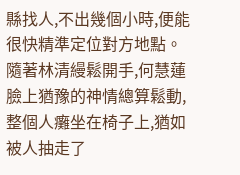縣找人,不出幾個小時,便能很快精準定位對方地點。
隨著林清縵鬆開手,何慧蓮臉上猶豫的神情總算鬆動,整個人癱坐在椅子上,猶如被人抽走了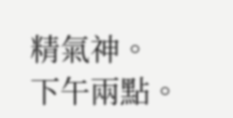精氣神。
下午兩點。